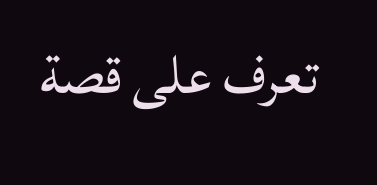تعرف على قصة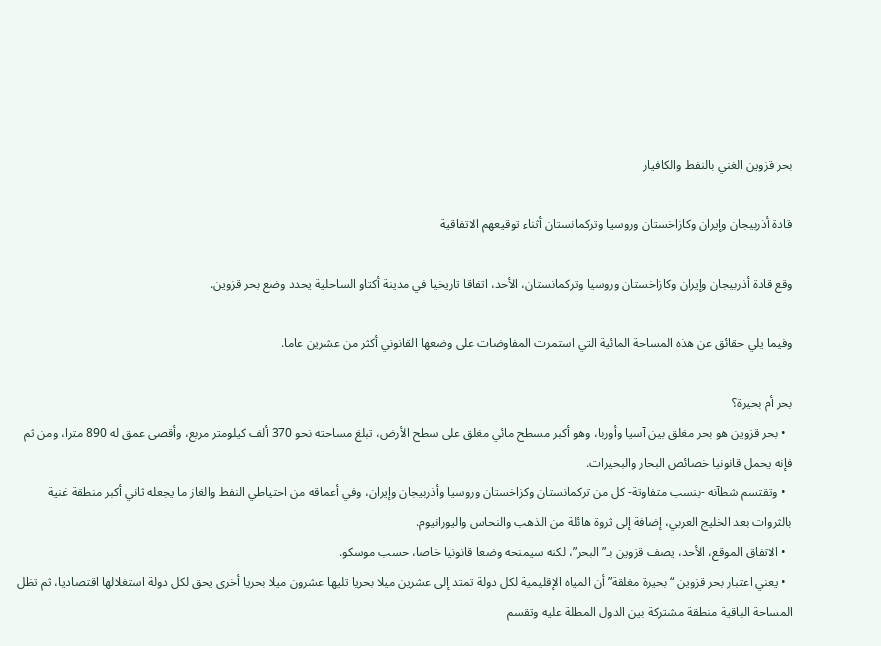بحر قزوين الغني بالنفط والكافيار

قادة أذربيجان وإيران وكازاخستان وروسيا وتركمانستان أثناء توقيعهم الاتفاقية

وقع قادة أذربيجان وإيران وكازاخستان وروسيا وتركمانستان، الأحد، اتفاقا تاريخيا في مدينة أكتاو الساحلية يحدد وضع بحر قزوين.

وفيما يلي حقائق عن هذه المساحة المائية التي استمرت المفاوضات على وضعها القانوني أكثر من عشرين عاما.

بحر أم بحيرة؟
  • بحر قزوين هو بحر مغلق بين آسيا وأوربا، وهو أكبر مسطح مائي مغلق على سطح الأرض، تبلغ مساحته نحو 370 ألف كيلومتر مربع، وأقصى عمق له 890 مترا، ومن ثم فإنه يحمل قانونيا خصائص البحار والبحيرات.
  • وتقتسم شطآنه -بنسب متفاوتة- كل من تركمانستان وكزاخستان وروسيا وأذربيجان وإيران، وفي أعماقه من احتياطي النفط والغاز ما يجعله ثاني أكبر منطقة غنية بالثروات بعد الخليج العربي، إضافة إلى ثروة هائلة من الذهب والنحاس واليورانيوم.
  • الاتفاق الموقع، الأحد، يصف قزوين بـ”البحر”، لكنه سيمنحه وضعا قانونيا خاصا، حسب موسكو.
  • يعني اعتبار بحر قزوين “بحيرة مغلقة” أن المياه الإقليمية لكل دولة تمتد إلى عشرين ميلا بحريا تليها عشرون ميلا بحريا أخرى يحق لكل دولة استغلالها اقتصاديا، ثم تظل المساحة الباقية منطقة مشتركة بين الدول المطلة عليه وتقسم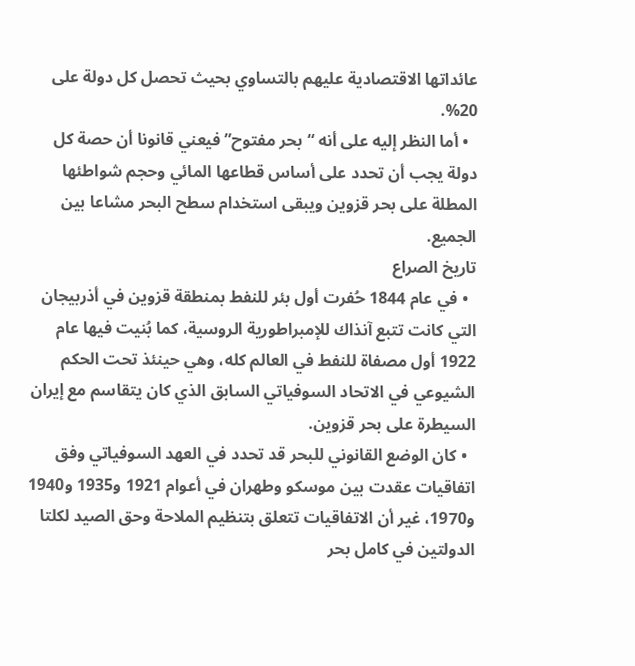عائداتها الاقتصادية عليهم بالتساوي بحيث تحصل كل دولة على 20%.
  • أما النظر إليه على أنه “بحر مفتوح” فيعني قانونا أن حصة كل دولة يجب أن تحدد على أساس قطاعها المائي وحجم شواطئها المطلة على بحر قزوين ويبقى استخدام سطح البحر مشاعا بين الجميع.
تاريخ الصراع
  • في عام 1844 حُفرت أول بئر للنفط بمنطقة قزوين في أذربيجان التي كانت تتبع آنذاك للإمبراطورية الروسية، كما بُنيت فيها عام 1922 أول مصفاة للنفط في العالم كله، وهي حينئذ تحت الحكم الشيوعي في الاتحاد السوفياتي السابق الذي كان يتقاسم مع إيران السيطرة على بحر قزوين.
  • كان الوضع القانوني للبحر قد تحدد في العهد السوفياتي وفق اتفاقيات عقدت بين موسكو وطهران في أعوام 1921 و1935 و1940 و1970، غير أن الاتفاقيات تتعلق بتنظيم الملاحة وحق الصيد لكلتا الدولتين في كامل بحر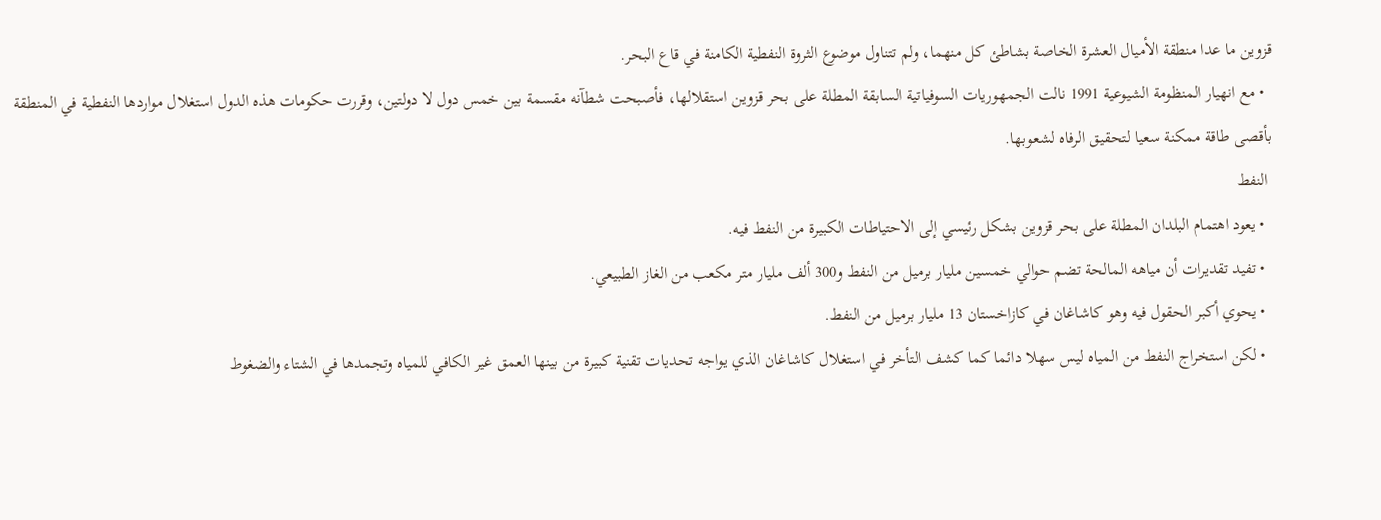قزوين ما عدا منطقة الأميال العشرة الخاصة بشاطئ كل منهما، ولم تتناول موضوع الثروة النفطية الكامنة في قاع البحر.
  • مع انهيار المنظومة الشيوعية 1991 نالت الجمهوريات السوفياتية السابقة المطلة على بحر قزوين استقلالها، فأصبحت شطآنه مقسمة بين خمس دول لا دولتين، وقررت حكومات هذه الدول استغلال مواردها النفطية في المنطقة بأقصى طاقة ممكنة سعيا لتحقيق الرفاه لشعوبها.
 النفط
  • يعود اهتمام البلدان المطلة على بحر قزوين بشكل رئيسي إلى الاحتياطات الكبيرة من النفط فيه.
  • تفيد تقديرات أن مياهه المالحة تضم حوالي خمسين مليار برميل من النفط و300 ألف مليار متر مكعب من الغاز الطبيعي.
  • يحوي أكبر الحقول فيه وهو كاشاغان في كازاخستان 13 مليار برميل من النفط.
  • لكن استخراج النفط من المياه ليس سهلا دائما كما كشف التأخر في استغلال كاشاغان الذي يواجه تحديات تقنية كبيرة من بينها العمق غير الكافي للمياه وتجمدها في الشتاء والضغوط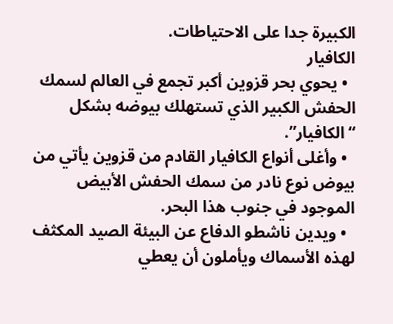الكبيرة جدا على الاحتياطات.
الكافيار
  • يحوي بحر قزوين أكبر تجمع في العالم لسمك الحفش الكبير الذي تستهلك بيوضه بشكل “الكافيار”.
  • وأغلى أنواع الكافيار القادم من قزوين يأتي من بيوض نوع نادر من سمك الحفش الأبيض الموجود في جنوب هذا البحر.
  • ويدين ناشطو الدفاع عن البيئة الصيد المكثف لهذه الأسماك ويأملون أن يعطي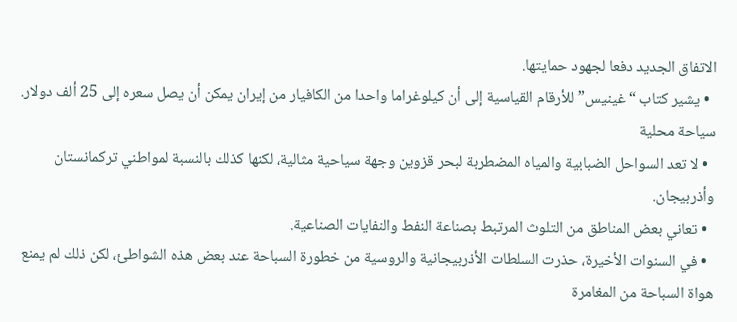الاتفاق الجديد دفعا لجهود حمايتها.
  • يشير كتاب “غينيس” للأرقام القياسية إلى أن كيلوغراما واحدا من الكافيار من إيران يمكن أن يصل سعره إلى 25 ألف دولار.
سياحة محلية
  • لا تعد السواحل الضبابية والمياه المضطربة لبحر قزوين وجهة سياحية مثالية، لكنها كذلك بالنسبة لمواطني تركمانستان وأذربيجان.
  • تعاني بعض المناطق من التلوث المرتبط بصناعة النفط والنفايات الصناعية.
  • في السنوات الأخيرة، حذرت السلطات الأذربيجانية والروسية من خطورة السباحة عند بعض هذه الشواطئ، لكن ذلك لم يمنع هواة السباحة من المغامرة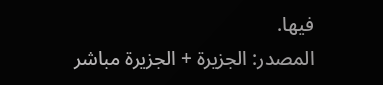فيها.
المصدر: الجزيرة + الجزيرة مباشر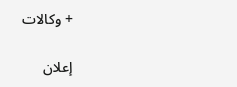+ وكالات

إعلان